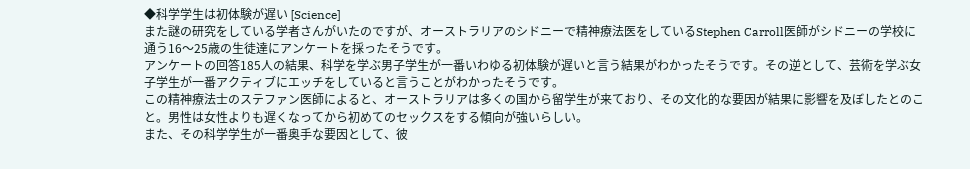◆科学学生は初体験が遅い [Science]
また謎の研究をしている学者さんがいたのですが、オーストラリアのシドニーで精神療法医をしているStephen Carroll医師がシドニーの学校に通う16〜25歳の生徒達にアンケートを採ったそうです。
アンケートの回答185人の結果、科学を学ぶ男子学生が一番いわゆる初体験が遅いと言う結果がわかったそうです。その逆として、芸術を学ぶ女子学生が一番アクティブにエッチをしていると言うことがわかったそうです。
この精神療法士のステファン医師によると、オーストラリアは多くの国から留学生が来ており、その文化的な要因が結果に影響を及ぼしたとのこと。男性は女性よりも遅くなってから初めてのセックスをする傾向が強いらしい。
また、その科学学生が一番奥手な要因として、彼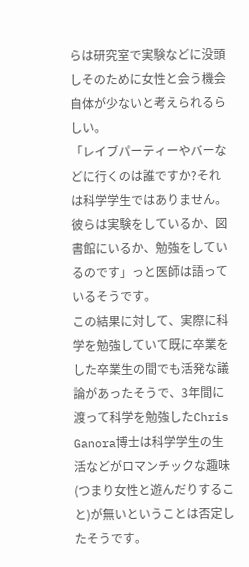らは研究室で実験などに没頭しそのために女性と会う機会自体が少ないと考えられるらしい。
「レイブパーティーやバーなどに行くのは誰ですか?それは科学学生ではありません。彼らは実験をしているか、図書館にいるか、勉強をしているのです」っと医師は語っているそうです。
この結果に対して、実際に科学を勉強していて既に卒業をした卒業生の間でも活発な議論があったそうで、3年間に渡って科学を勉強したChris Ganora博士は科学学生の生活などがロマンチックな趣味(つまり女性と遊んだりすること)が無いということは否定したそうです。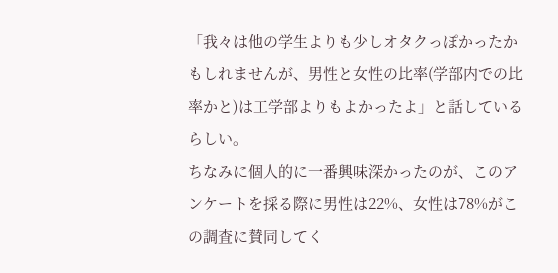「我々は他の学生よりも少しオタクっぽかったかもしれませんが、男性と女性の比率(学部内での比率かと)は工学部よりもよかったよ」と話しているらしい。
ちなみに個人的に一番興味深かったのが、このアンケートを採る際に男性は22%、女性は78%がこの調査に賛同してく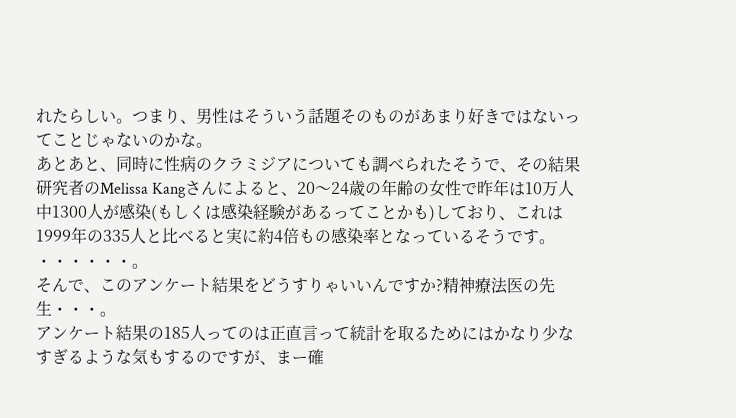れたらしい。つまり、男性はそういう話題そのものがあまり好きではないってことじゃないのかな。
あとあと、同時に性病のクラミジアについても調べられたそうで、その結果研究者のMelissa Kangさんによると、20〜24歳の年齢の女性で昨年は10万人中1300人が感染(もしくは感染経験があるってことかも)しており、これは1999年の335人と比べると実に約4倍もの感染率となっているそうです。
・・・・・・。
そんで、このアンケート結果をどうすりゃいいんですか?精神療法医の先生・・・。
アンケート結果の185人ってのは正直言って統計を取るためにはかなり少なすぎるような気もするのですが、まー確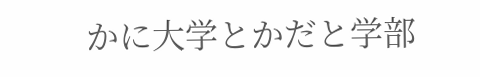かに大学とかだと学部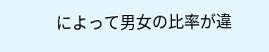によって男女の比率が違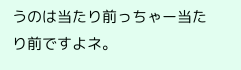うのは当たり前っちゃー当たり前ですよネ。